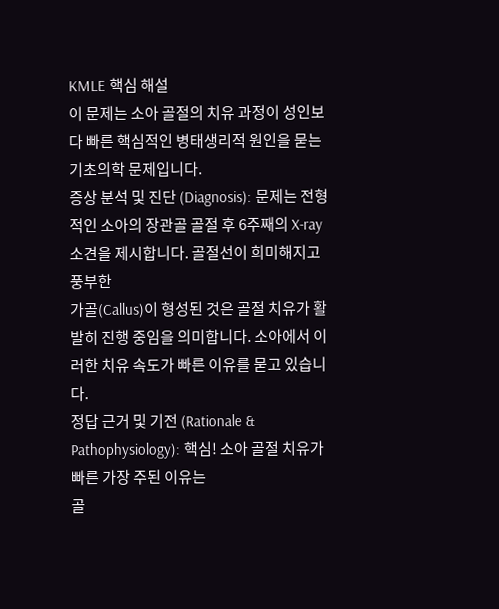KMLE 핵심 해설
이 문제는 소아 골절의 치유 과정이 성인보다 빠른 핵심적인 병태생리적 원인을 묻는 기초의학 문제입니다.
증상 분석 및 진단 (Diagnosis): 문제는 전형적인 소아의 장관골 골절 후 6주째의 X-ray 소견을 제시합니다. 골절선이 희미해지고 풍부한
가골(Callus)이 형성된 것은 골절 치유가 활발히 진행 중임을 의미합니다. 소아에서 이러한 치유 속도가 빠른 이유를 묻고 있습니다.
정답 근거 및 기전 (Rationale & Pathophysiology): 핵심! 소아 골절 치유가 빠른 가장 주된 이유는
골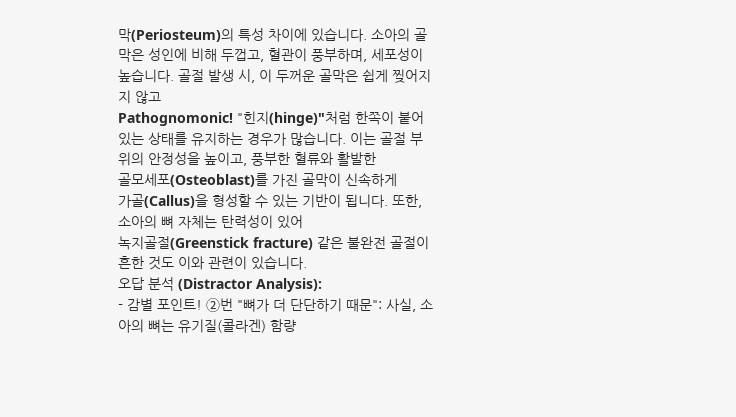막(Periosteum)의 특성 차이에 있습니다. 소아의 골막은 성인에 비해 두껍고, 혈관이 풍부하며, 세포성이 높습니다. 골절 발생 시, 이 두꺼운 골막은 쉽게 찢어지지 않고
Pathognomonic! "힌지(hinge)"처럼 한쪽이 붙어있는 상태를 유지하는 경우가 많습니다. 이는 골절 부위의 안정성을 높이고, 풍부한 혈류와 활발한
골모세포(Osteoblast)를 가진 골막이 신속하게
가골(Callus)을 형성할 수 있는 기반이 됩니다. 또한, 소아의 뼈 자체는 탄력성이 있어
녹지골절(Greenstick fracture) 같은 불완전 골절이 흔한 것도 이와 관련이 있습니다.
오답 분석 (Distractor Analysis):
- 감별 포인트! ②번 "뼈가 더 단단하기 때문": 사실, 소아의 뼈는 유기질(콜라겐) 함량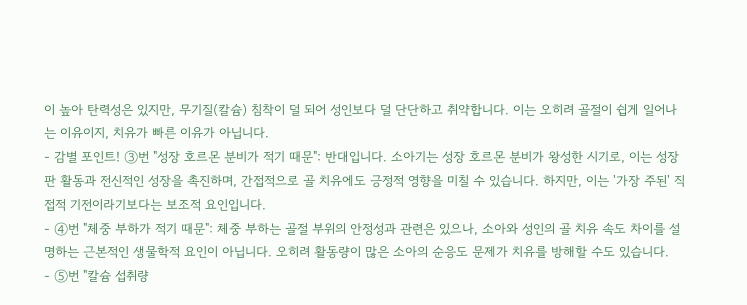이 높아 탄력성은 있지만, 무기질(칼슘) 침착이 덜 되어 성인보다 덜 단단하고 취약합니다. 이는 오히려 골절이 쉽게 일어나는 이유이지, 치유가 빠른 이유가 아닙니다.
- 감별 포인트! ③번 "성장 호르몬 분비가 적기 때문": 반대입니다. 소아기는 성장 호르몬 분비가 왕성한 시기로, 이는 성장판 활동과 전신적인 성장을 촉진하며, 간접적으로 골 치유에도 긍정적 영향을 미칠 수 있습니다. 하지만, 이는 '가장 주된' 직접적 기전이라기보다는 보조적 요인입니다.
- ④번 "체중 부하가 적기 때문": 체중 부하는 골절 부위의 안정성과 관련은 있으나, 소아와 성인의 골 치유 속도 차이를 설명하는 근본적인 생물학적 요인이 아닙니다. 오히려 활동량이 많은 소아의 순응도 문제가 치유를 방해할 수도 있습니다.
- ⑤번 "칼슘 섭취량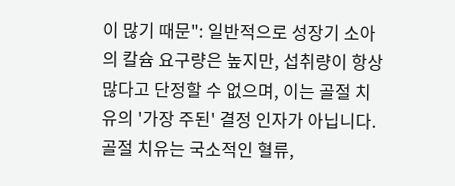이 많기 때문": 일반적으로 성장기 소아의 칼슘 요구량은 높지만, 섭취량이 항상 많다고 단정할 수 없으며, 이는 골절 치유의 '가장 주된' 결정 인자가 아닙니다. 골절 치유는 국소적인 혈류,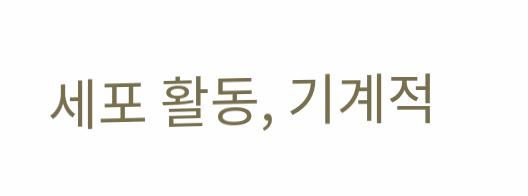세포 활동, 기계적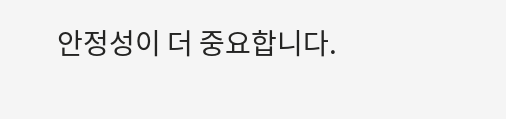안정성이 더 중요합니다.